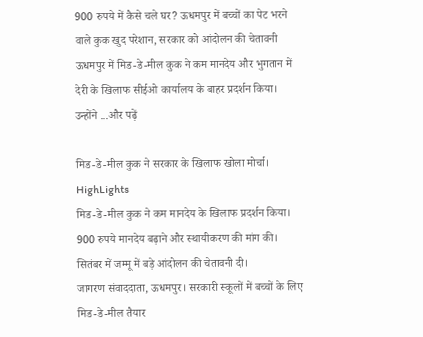900 रुपये में कैसे चले घर? ऊधमपुर में बच्चों का पेट भरने वाले कुक खुद परेशान, सरकार को आंदोलन की चेतावनी
ऊधमपुर में मिड-डे-मील कुक ने कम मानदेय और भुगतान में देरी के खिलाफ सीईओ कार्यालय के बाहर प्रदर्शन किया। उन्होंने ...और पढ़ें

मिड-डे-मील कुक ने सरकार के खिलाफ खोला मोर्चा।
HighLights
मिड-डे-मील कुक ने कम मानदेय के खिलाफ प्रदर्शन किया।
900 रुपये मानदेय बढ़ाने और स्थायीकरण की मांग की।
सितंबर में जम्मू में बड़े आंदोलन की चेतावनी दी।
जागरण संवाददाता, ऊधमपुर। सरकारी स्कूलों में बच्चों के लिए मिड-डे-मील तैयार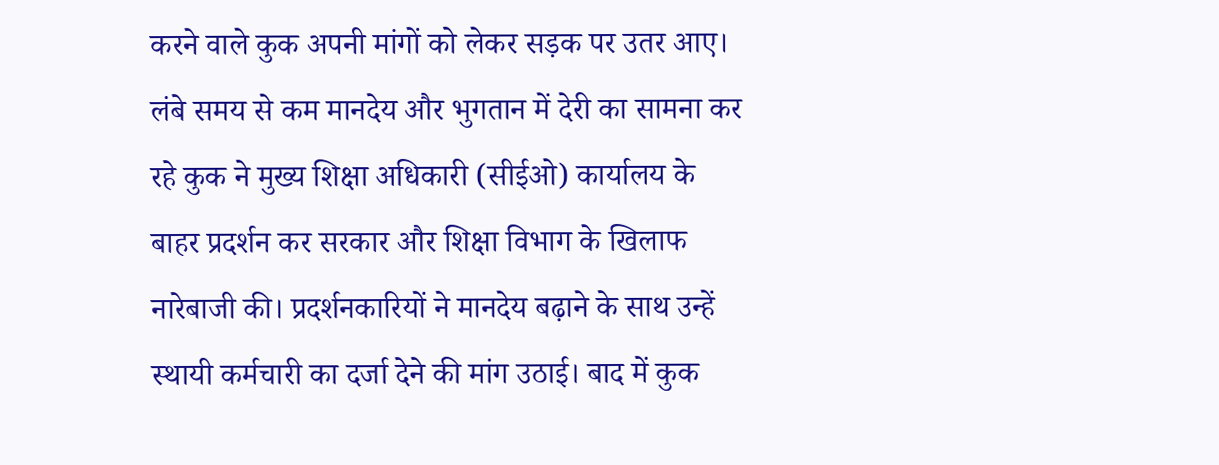करने वाले कुक अपनी मांगों को लेकर सड़क पर उतर आए। लंबे समय से कम मानदेय और भुगतान में देरी का सामना कर रहे कुक ने मुख्य शिक्षा अधिकारी (सीईओ) कार्यालय के बाहर प्रदर्शन कर सरकार और शिक्षा विभाग के खिलाफ नारेबाजी की। प्रदर्शनकारियों ने मानदेय बढ़ाने के साथ उन्हें स्थायी कर्मचारी का दर्जा देने की मांग उठाई। बाद में कुक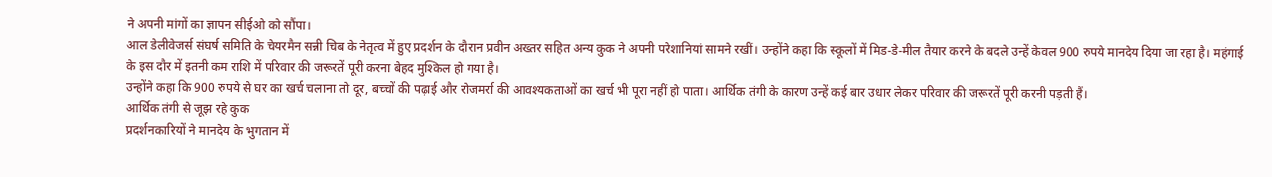ने अपनी मांगों का ज्ञापन सीईओ को सौंपा।
आल डेलीवेजर्स संघर्ष समिति के चेयरमैन सन्नी चिब के नेतृत्व में हुए प्रदर्शन के दौरान प्रवीन अख्तर सहित अन्य कुक ने अपनी परेशानियां सामने रखीं। उन्होंने कहा कि स्कूलों में मिड-डे-मील तैयार करने के बदले उन्हें केवल 900 रुपये मानदेय दिया जा रहा है। महंगाई के इस दौर में इतनी कम राशि में परिवार की जरूरतें पूरी करना बेहद मुश्किल हो गया है।
उन्होंने कहा कि 900 रुपये से घर का खर्च चलाना तो दूर, बच्चों की पढ़ाई और रोजमर्रा की आवश्यकताओं का खर्च भी पूरा नहीं हो पाता। आर्थिक तंगी के कारण उन्हें कई बार उधार लेकर परिवार की जरूरतें पूरी करनी पड़ती हैं।
आर्थिक तंगी से जूझ रहे कुक
प्रदर्शनकारियों ने मानदेय के भुगतान में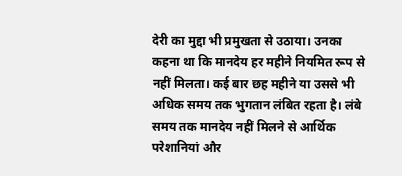देरी का मुद्दा भी प्रमुखता से उठाया। उनका कहना था कि मानदेय हर महीने नियमित रूप से नहीं मिलता। कई बार छह महीने या उससे भी अधिक समय तक भुगतान लंबित रहता है। लंबे समय तक मानदेय नहीं मिलने से आर्थिक परेशानियां और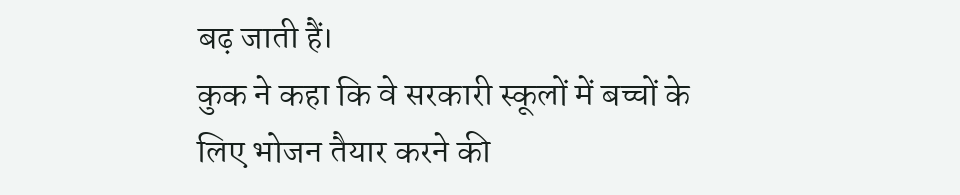बढ़ जाती हैं।
कुक ने कहा कि वे सरकारी स्कूलों में बच्चों के लिए भोजन तैयार करने की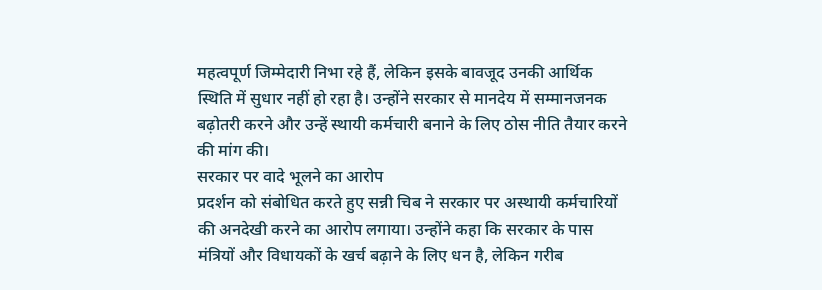महत्वपूर्ण जिम्मेदारी निभा रहे हैं, लेकिन इसके बावजूद उनकी आर्थिक स्थिति में सुधार नहीं हो रहा है। उन्होंने सरकार से मानदेय में सम्मानजनक बढ़ोतरी करने और उन्हें स्थायी कर्मचारी बनाने के लिए ठोस नीति तैयार करने की मांग की।
सरकार पर वादे भूलने का आरोप
प्रदर्शन को संबोधित करते हुए सन्नी चिब ने सरकार पर अस्थायी कर्मचारियों की अनदेखी करने का आरोप लगाया। उन्होंने कहा कि सरकार के पास मंत्रियों और विधायकों के खर्च बढ़ाने के लिए धन है, लेकिन गरीब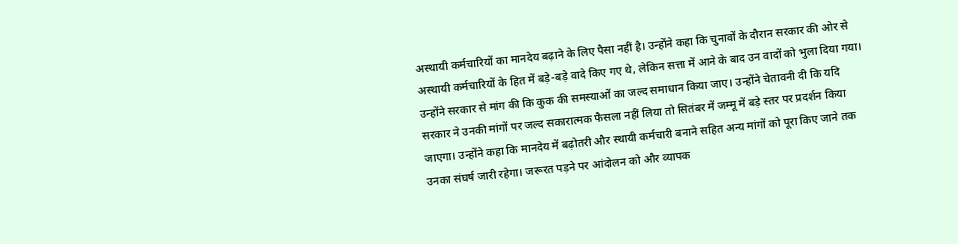अस्थायी कर्मचारियों का मानदेय बढ़ाने के लिए पैसा नहीं है। उन्होंने कहा कि चुनावों के दौरान सरकार की ओर से अस्थायी कर्मचारियों के हित में बड़े-बड़े वादे किए गए थे, लेकिन सत्ता में आने के बाद उन वादों को भुला दिया गया।
उन्होंने सरकार से मांग की कि कुक की समस्याओं का जल्द समाधान किया जाए। उन्होंने चेतावनी दी कि यदि सरकार ने उनकी मांगों पर जल्द सकारात्मक फैसला नहीं लिया तो सितंबर में जम्मू में बड़े स्तर पर प्रदर्शन किया जाएगा। उन्होंने कहा कि मानदेय में बढ़ोतरी और स्थायी कर्मचारी बनाने सहित अन्य मांगों को पूरा किए जाने तक उनका संघर्ष जारी रहेगा। जरूरत पड़ने पर आंदोलन को और व्यापक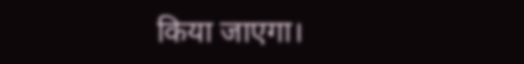किया जाएगा।